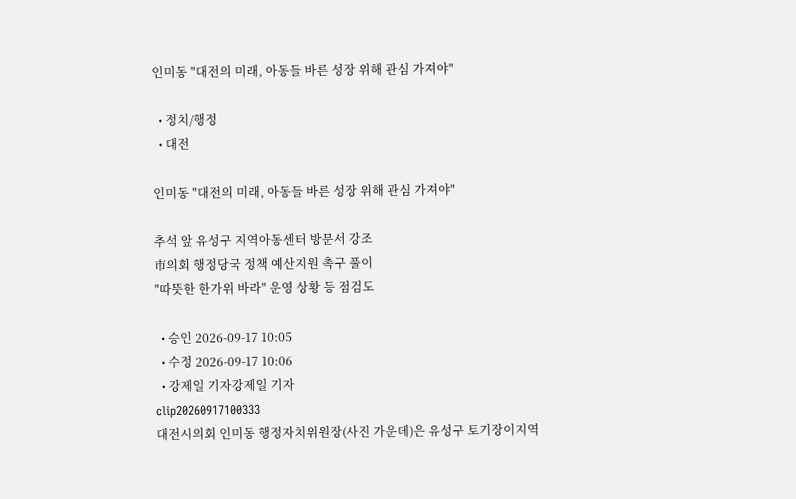인미동 "대전의 미래, 아동들 바른 성장 위해 관심 가져야"

  • 정치/행정
  • 대전

인미동 "대전의 미래, 아동들 바른 성장 위해 관심 가져야"

추석 앞 유성구 지역아동센터 방문서 강조
市의회 행정당국 정책 예산지원 촉구 풀이
"따뜻한 한가위 바라" 운영 상황 등 점검도

  • 승인 2026-09-17 10:05
  • 수정 2026-09-17 10:06
  • 강제일 기자강제일 기자
clip20260917100333
대전시의회 인미동 행정자치위원장(사진 가운데)은 유성구 토기장이지역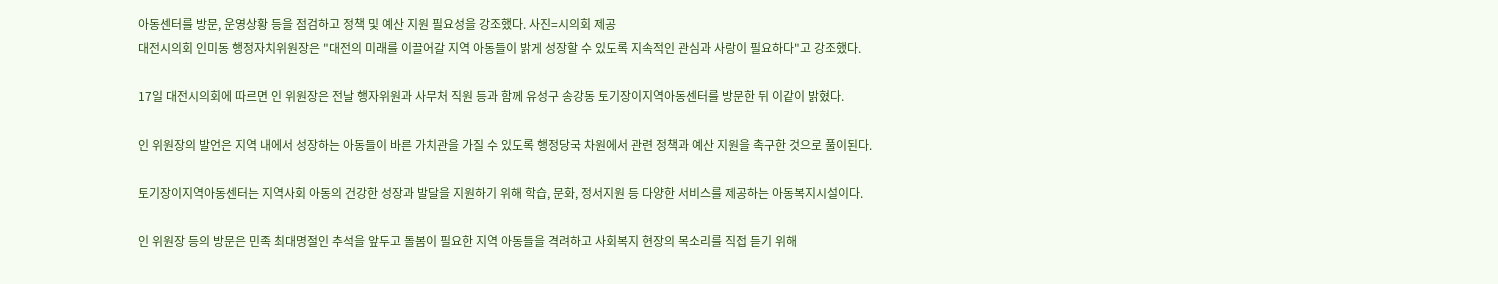아동센터를 방문, 운영상황 등을 점검하고 정책 및 예산 지원 필요성을 강조했다. 사진=시의회 제공
대전시의회 인미동 행정자치위원장은 "대전의 미래를 이끌어갈 지역 아동들이 밝게 성장할 수 있도록 지속적인 관심과 사랑이 필요하다"고 강조했다.

17일 대전시의회에 따르면 인 위원장은 전날 행자위원과 사무처 직원 등과 함께 유성구 송강동 토기장이지역아동센터를 방문한 뒤 이같이 밝혔다.

인 위원장의 발언은 지역 내에서 성장하는 아동들이 바른 가치관을 가질 수 있도록 행정당국 차원에서 관련 정책과 예산 지원을 촉구한 것으로 풀이된다.

토기장이지역아동센터는 지역사회 아동의 건강한 성장과 발달을 지원하기 위해 학습, 문화, 정서지원 등 다양한 서비스를 제공하는 아동복지시설이다.

인 위원장 등의 방문은 민족 최대명절인 추석을 앞두고 돌봄이 필요한 지역 아동들을 격려하고 사회복지 현장의 목소리를 직접 듣기 위해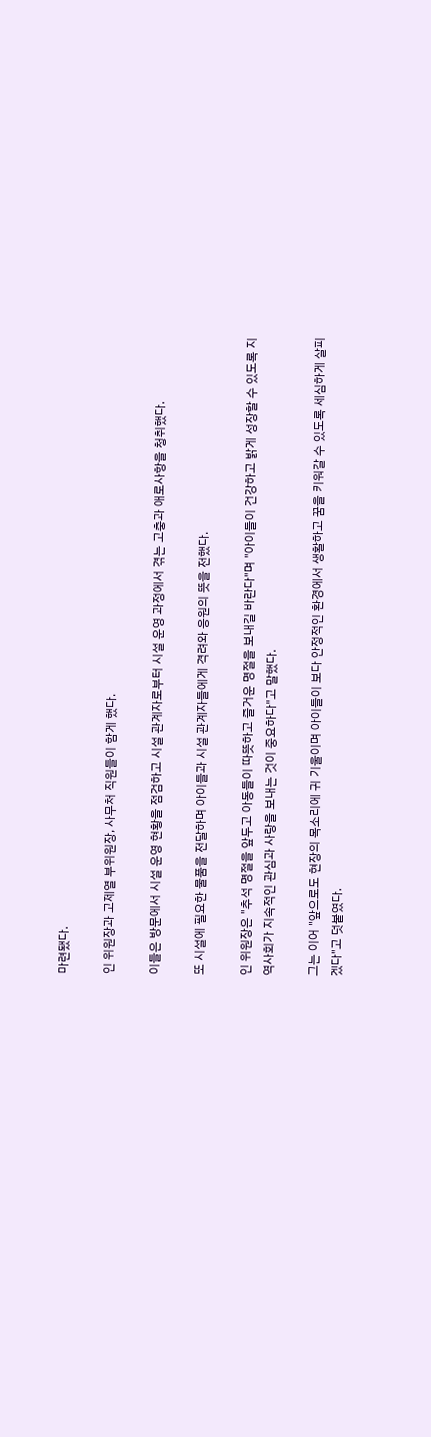마련됐다.

인 위원장과 고제열 부위원장, 사무처 직원들이 함게 했다.

이들은 방문에서 시설 운영 현황을 점검하고 시설 관계자로부터 시설 운영 과정에서 겪는 고충과 애로사항을 청취했다.

또 시설에 필요한 물품을 전달하며 아이들과 시설 관계자들에게 격려와 응원의 뜻을 전했다.

인 위원장은 "추석 명절을 앞두고 아동들이 따뜻하고 즐거운 명절을 보내길 바란다"며 "아이들이 건강하고 밝게 성장할 수 있도록 지역사회가 지속적인 관심과 사랑을 보내는 것이 중요하다"고 말했다.

그는 이어 "앞으로도 현장의 목소리에 귀 기울이며 아이들이 보다 안정적인 환경에서 생활하고 꿈을 키워갈 수 있도록 세심하게 살피겠다"고 덧붙였다.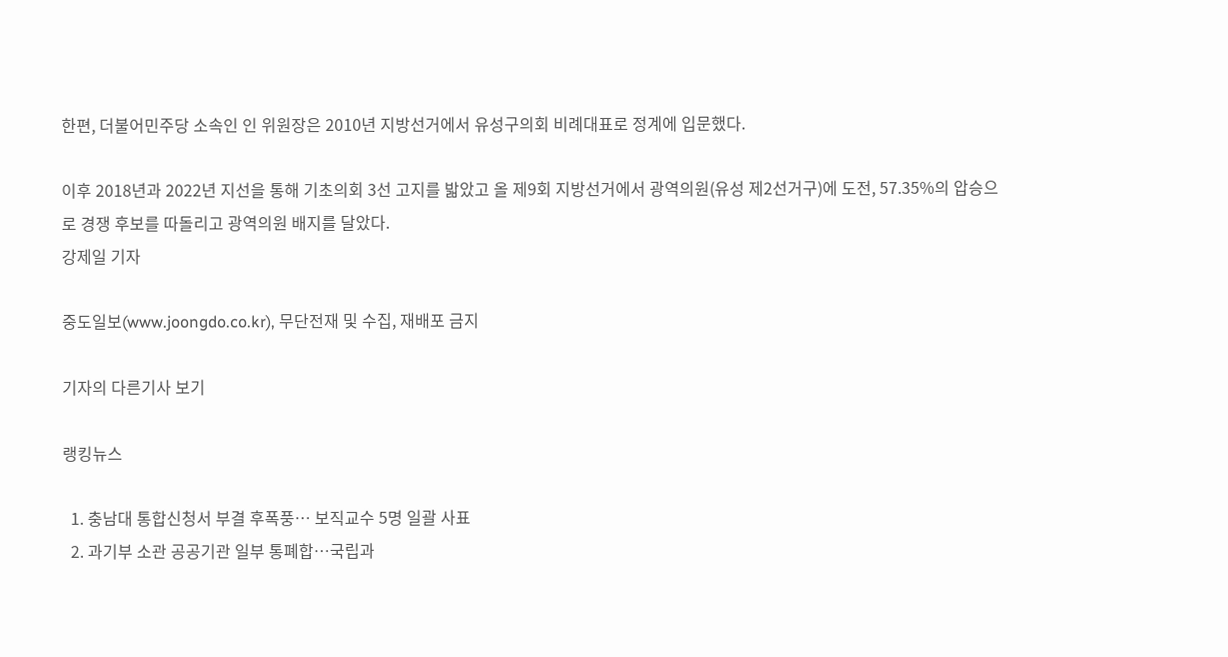한편, 더불어민주당 소속인 인 위원장은 2010년 지방선거에서 유성구의회 비례대표로 정계에 입문했다.

이후 2018년과 2022년 지선을 통해 기초의회 3선 고지를 밟았고 올 제9회 지방선거에서 광역의원(유성 제2선거구)에 도전, 57.35%의 압승으로 경쟁 후보를 따돌리고 광역의원 배지를 달았다.
강제일 기자

중도일보(www.joongdo.co.kr), 무단전재 및 수집, 재배포 금지

기자의 다른기사 보기

랭킹뉴스

  1. 충남대 통합신청서 부결 후폭풍… 보직교수 5명 일괄 사표
  2. 과기부 소관 공공기관 일부 통폐합…국립과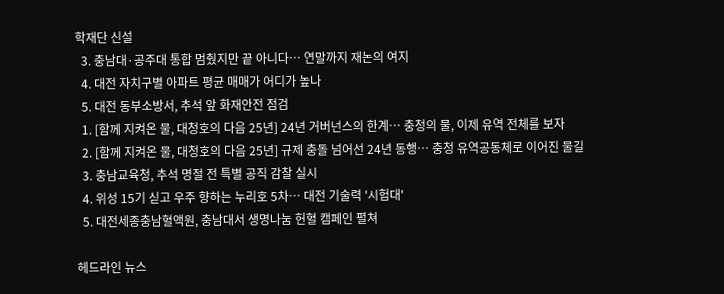학재단 신설
  3. 충남대·공주대 통합 멈췄지만 끝 아니다… 연말까지 재논의 여지
  4. 대전 자치구별 아파트 평균 매매가 어디가 높나
  5. 대전 동부소방서, 추석 앞 화재안전 점검
  1. [함께 지켜온 물, 대청호의 다음 25년] 24년 거버넌스의 한계… 충청의 물, 이제 유역 전체를 보자
  2. [함께 지켜온 물, 대청호의 다음 25년] 규제 충돌 넘어선 24년 동행… 충청 유역공동체로 이어진 물길
  3. 충남교육청, 추석 명절 전 특별 공직 감찰 실시
  4. 위성 15기 싣고 우주 향하는 누리호 5차… 대전 기술력 '시험대'
  5. 대전세종충남혈액원, 충남대서 생명나눔 헌혈 캠페인 펼쳐

헤드라인 뉴스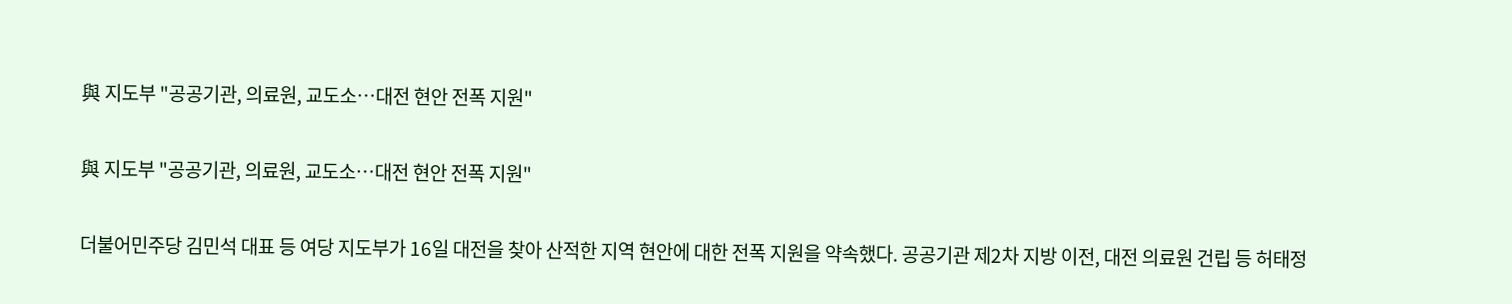與 지도부 "공공기관, 의료원, 교도소…대전 현안 전폭 지원"

與 지도부 "공공기관, 의료원, 교도소…대전 현안 전폭 지원"

더불어민주당 김민석 대표 등 여당 지도부가 16일 대전을 찾아 산적한 지역 현안에 대한 전폭 지원을 약속했다. 공공기관 제2차 지방 이전, 대전 의료원 건립 등 허태정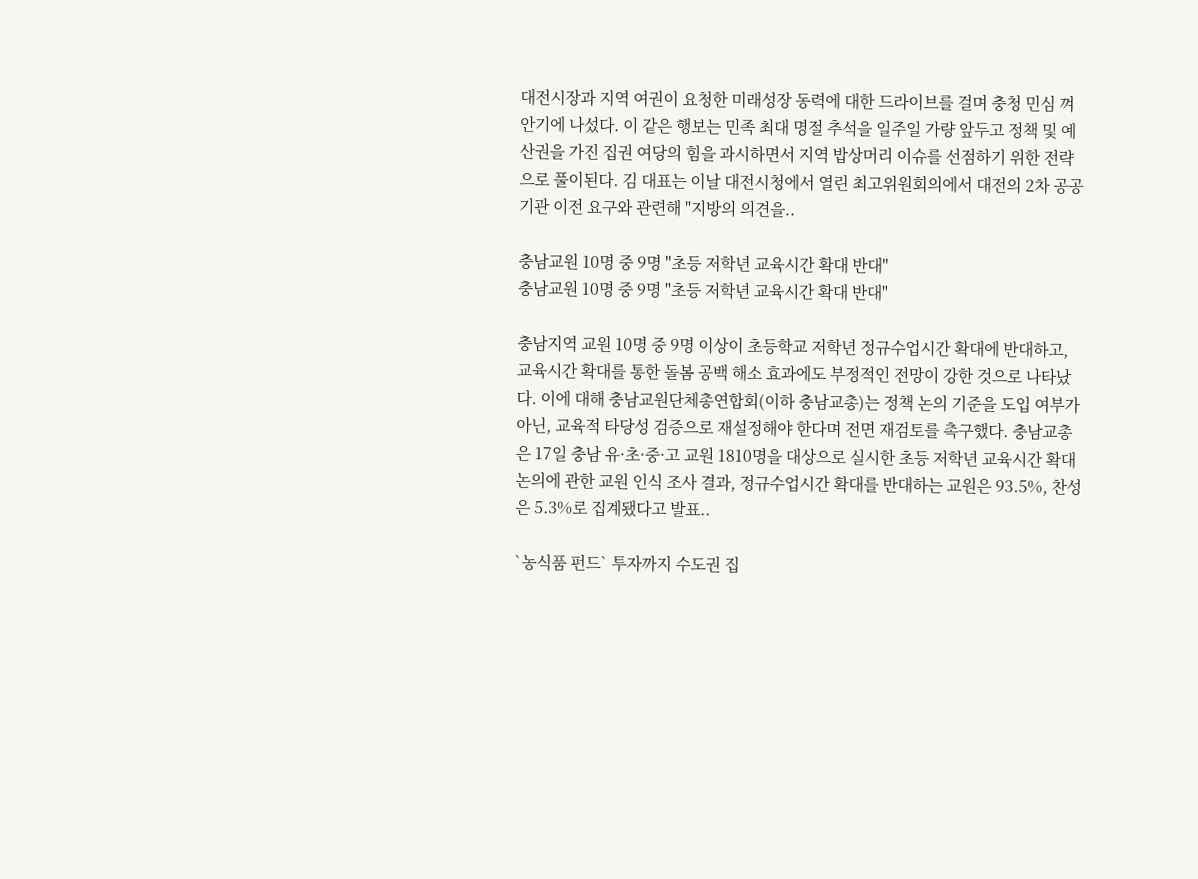대전시장과 지역 여권이 요청한 미래성장 동력에 대한 드라이브를 걸며 충청 민심 껴안기에 나섰다. 이 같은 행보는 민족 최대 명절 추석을 일주일 가량 앞두고 정책 및 예산권을 가진 집권 여당의 힘을 과시하면서 지역 밥상머리 이슈를 선점하기 위한 전략으로 풀이된다. 김 대표는 이날 대전시청에서 열린 최고위원회의에서 대전의 2차 공공기관 이전 요구와 관련해 "지방의 의견을..

충남교원 10명 중 9명 "초등 저학년 교육시간 확대 반대"
충남교원 10명 중 9명 "초등 저학년 교육시간 확대 반대"

충남지역 교원 10명 중 9명 이상이 초등학교 저학년 정규수업시간 확대에 반대하고, 교육시간 확대를 통한 돌봄 공백 해소 효과에도 부정적인 전망이 강한 것으로 나타났다. 이에 대해 충남교원단체총연합회(이하 충남교총)는 정책 논의 기준을 도입 여부가 아닌, 교육적 타당성 검증으로 재설정해야 한다며 전면 재검토를 촉구했다. 충남교총은 17일 충남 유·초·중·고 교원 1810명을 대상으로 실시한 초등 저학년 교육시간 확대 논의에 관한 교원 인식 조사 결과, 정규수업시간 확대를 반대하는 교원은 93.5%, 찬성은 5.3%로 집계됐다고 발표..

`농식품 펀드` 투자까지 수도권 집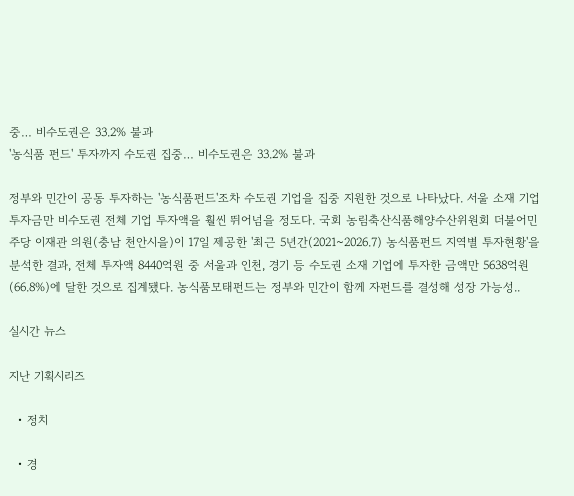중… 비수도권은 33.2% 불과
'농식품 펀드' 투자까지 수도권 집중… 비수도권은 33.2% 불과

정부와 민간이 공동 투자하는 '농식품펀드'조차 수도권 기업을 집중 지원한 것으로 나타났다. 서울 소재 기업 투자금만 비수도권 전체 기업 투자액을 훨씬 뛰어넘을 정도다. 국회 농림축산식품해양수산위원회 더불어민주당 이재관 의원(충남 천안시을)이 17일 제공한 '최근 5년간(2021~2026.7) 농식품펀드 지역별 투자현황'을 분석한 결과, 전체 투자액 8440억원 중 서울과 인천, 경기 등 수도권 소재 기업에 투자한 금액만 5638억원(66.8%)에 달한 것으로 집계됐다. 농식품모태펀드는 정부와 민간이 함께 자펀드를 결성해 성장 가능성..

실시간 뉴스

지난 기획시리즈

  • 정치

  • 경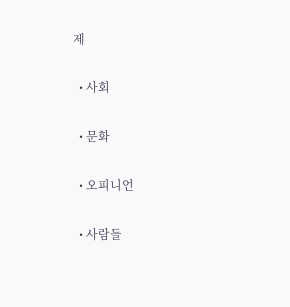제

  • 사회

  • 문화

  • 오피니언

  • 사람들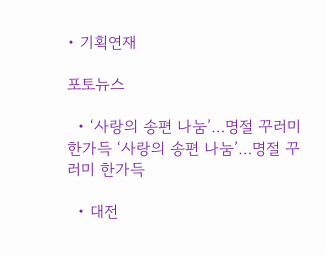• 기획연재

포토뉴스

  • ‘사랑의 송편 나눔’…명절 꾸러미 한가득 ‘사랑의 송편 나눔’…명절 꾸러미 한가득

  • 대전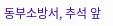동부소방서, 추석 앞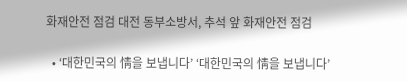화재안전 점검 대전 동부소방서, 추석 앞 화재안전 점검

  • ‘대한민국의 情을 보냅니다’ ‘대한민국의 情을 보냅니다’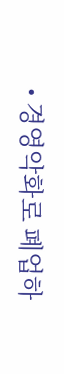• 경영악화로 폐업하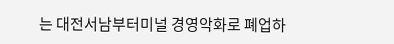는 대전서남부터미널 경영악화로 폐업하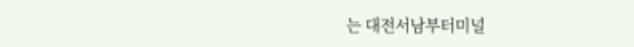는 대전서남부터미널